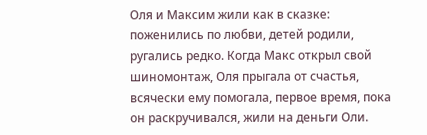Оля и Максим жили как в сказке: поженились по любви, детей родили, ругались редко. Когда Макс открыл свой шиномонтаж, Оля прыгала от счастья, всячески ему помогала, первое время, пока он раскручивался, жили на деньги Оли.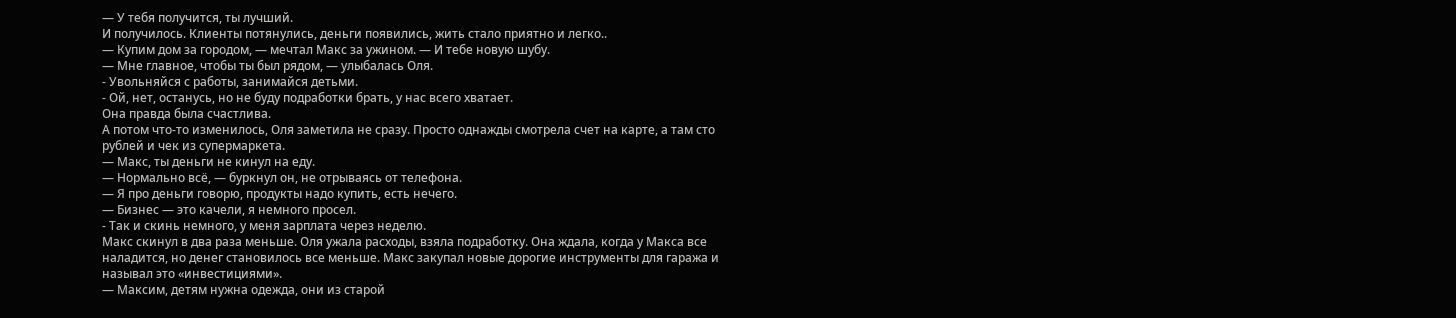— У тебя получится, ты лучший.
И получилось. Клиенты потянулись, деньги появились, жить стало приятно и легко..
— Купим дом за городом, — мечтал Макс за ужином. — И тебе новую шубу.
— Мне главное, чтобы ты был рядом, — улыбалась Оля.
- Увольняйся с работы, занимайся детьми.
- Ой, нет, останусь, но не буду подработки брать, у нас всего хватает.
Она правда была счастлива.
А потом что-то изменилось, Оля заметила не сразу. Просто однажды смотрела счет на карте, а там сто рублей и чек из супермаркета.
— Макс, ты деньги не кинул на еду.
— Нормально всё, — буркнул он, не отрываясь от телефона.
— Я про деньги говорю, продукты надо купить, есть нечего.
— Бизнес — это качели, я немного просел.
- Так и скинь немного, у меня зарплата через неделю.
Макс скинул в два раза меньше. Оля ужала расходы, взяла подработку. Она ждала, когда у Макса все наладится, но денег становилось все меньше. Макс закупал новые дорогие инструменты для гаража и называл это «инвестициями».
— Максим, детям нужна одежда, они из старой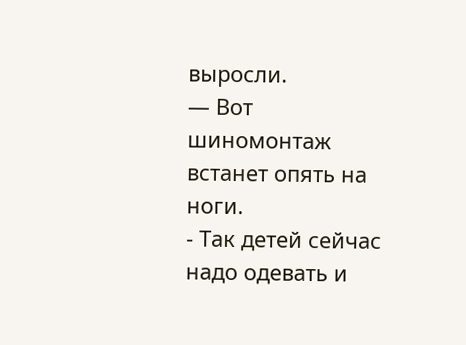выросли.
— Вот шиномонтаж встанет опять на ноги.
- Так детей сейчас надо одевать и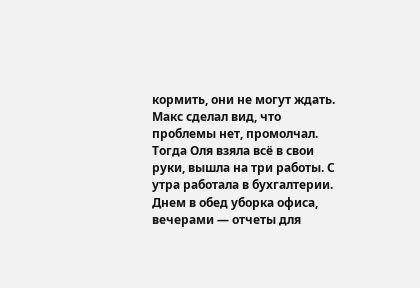кормить, они не могут ждать.
Макс сделал вид, что проблемы нет, промолчал.
Тогда Оля взяла всё в свои руки, вышла на три работы. С утра работала в бухгалтерии. Днем в обед уборка офиса, вечерами — отчеты для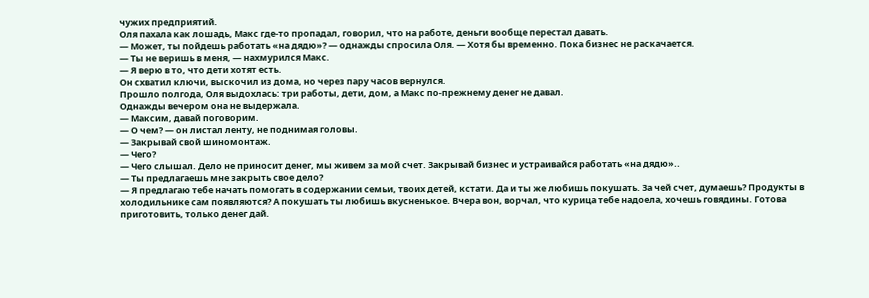чужих предприятий.
Оля пахала как лошадь, Макс где-то пропадал, говорил, что на работе, деньги вообще перестал давать.
— Может, ты пойдешь работать «на дядю»? — однажды спросила Оля. — Хотя бы временно. Пока бизнес не раскачается.
— Ты не веришь в меня, — нахмурился Макс.
— Я верю в то, что дети хотят есть.
Он схватил ключи, выскочил из дома, но через пару часов вернулся.
Прошло полгода, Оля выдохлась: три работы, дети, дом, а Макс по-прежнему денег не давал.
Однажды вечером она не выдержала.
— Максим, давай поговорим.
— О чем? — он листал ленту, не поднимая головы.
— Закрывай свой шиномонтаж.
— Чего?
— Чего слышал. Дело не приносит денег, мы живем за мой счет. Закрывай бизнес и устраивайся работать «на дядю»..
— Ты предлагаешь мне закрыть свое дело?
— Я предлагаю тебе начать помогать в содержании семьи, твоих детей, кстати. Да и ты же любишь покушать. За чей счет, думаешь? Продукты в холодильнике сам появляются? А покушать ты любишь вкусненькое. Вчера вон, ворчал, что курица тебе надоела, хочешь говядины. Готова приготовить, только денег дай.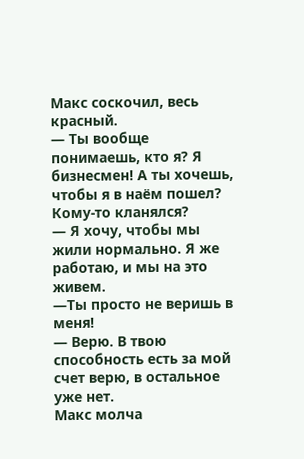Макс соскочил, весь красный.
— Ты вообще понимаешь, кто я? Я бизнесмен! А ты хочешь, чтобы я в наём пошел? Кому-то кланялся?
— Я хочу, чтобы мы жили нормально. Я же работаю, и мы на это живем.
—Ты просто не веришь в меня!
— Верю. В твою способность есть за мой счет верю, в остальное уже нет.
Макс молча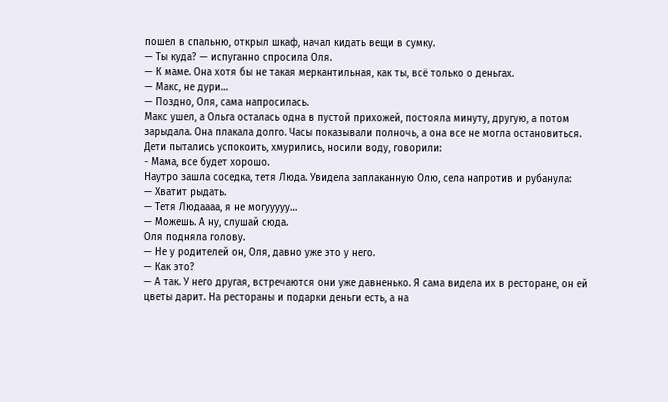пошел в спальню, открыл шкаф, начал кидать вещи в сумку.
— Ты куда? — испуганно спросила Оля.
— К маме. Она хотя бы не такая меркантильная, как ты, всё только о деньгах.
— Макс, не дури…
— Поздно, Оля, сама напросилась.
Макс ушел, а Ольга осталась одна в пустой прихожей, постояла минуту, другую, а потом зарыдала. Она плакала долго. Часы показывали полночь, а она все не могла остановиться.
Дети пытались успокоить, хмурились, носили воду, говорили:
- Мама, все будет хорошо.
Наутро зашла соседка, тетя Люда. Увидела заплаканную Олю, села напротив и рубанула:
— Хватит рыдать.
— Тетя Людаааа, я не могууууу…
— Можешь. А ну, слушай сюда.
Оля подняла голову.
— Не у родителей он, Оля, давно уже это у него.
— Как это?
— А так. У него другая, встречаются они уже давненько. Я сама видела их в ресторане, он ей цветы дарит. На рестораны и подарки деньги есть, а на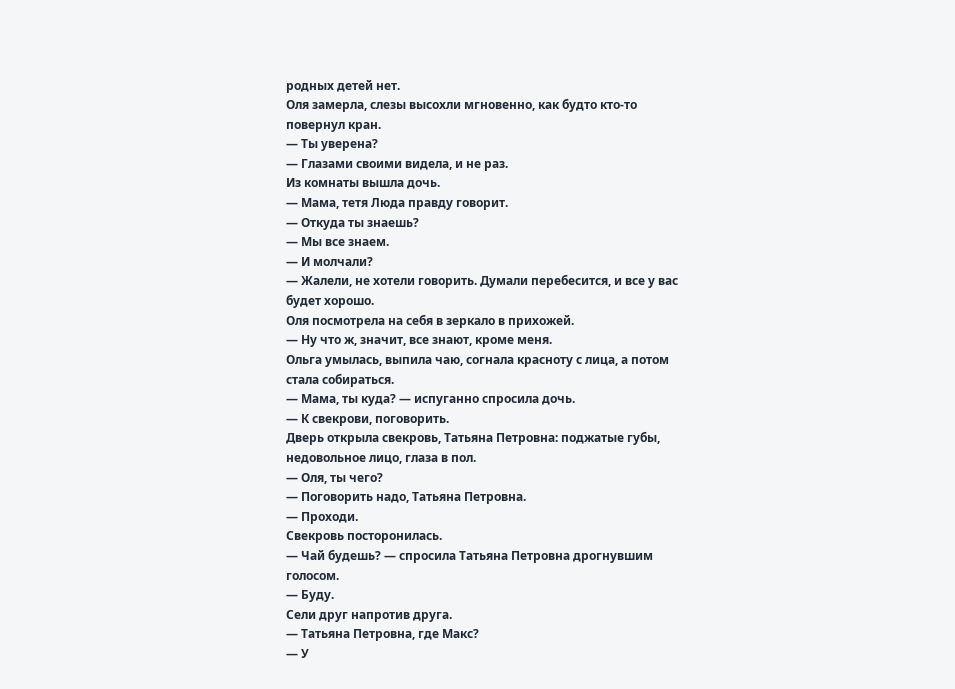родных детей нет.
Оля замерла, слезы высохли мгновенно, как будто кто-то повернул кран.
— Ты уверена?
— Глазами своими видела, и не раз.
Из комнаты вышла дочь.
— Мама, тетя Люда правду говорит.
— Откуда ты знаешь?
— Мы все знаем.
— И молчали?
— Жалели, не хотели говорить. Думали перебесится, и все у вас будет хорошо.
Оля посмотрела на себя в зеркало в прихожей.
— Ну что ж, значит, все знают, кроме меня.
Ольга умылась, выпила чаю, согнала красноту с лица, а потом стала собираться.
— Мама, ты куда? — испуганно спросила дочь.
— К свекрови, поговорить.
Дверь открыла свекровь, Татьяна Петровна: поджатые губы, недовольное лицо, глаза в пол.
— Оля, ты чего?
— Поговорить надо, Татьяна Петровна.
— Проходи.
Свекровь посторонилась.
— Чай будешь? — спросила Татьяна Петровна дрогнувшим голосом.
— Буду.
Сели друг напротив друга.
— Татьяна Петровна, где Макс?
— У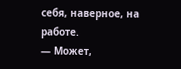себя, наверное, на работе.
— Может,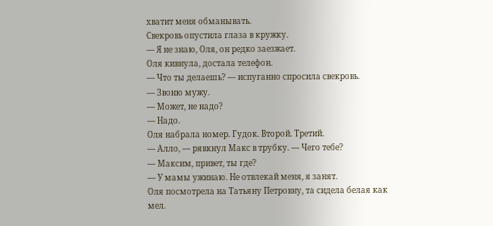хватит меня обманывать.
Свекровь опустила глаза в кружку.
— Я не знаю, Оля, он редко заезжает.
Оля кивнула, достала телефон.
— Что ты делаешь? — испуганно спросила свекровь.
— Звоню мужу.
— Может, не надо?
— Надо.
Оля набрала номер. Гудок. Второй. Третий.
— Алло, — рявкнул Макс в трубку. — Чего тебе?
— Максим, привет, ты где?
— У мамы ужинаю. Не отвлекай меня, я занят.
Оля посмотрела на Татьяну Петровну, та сидела белая как мел.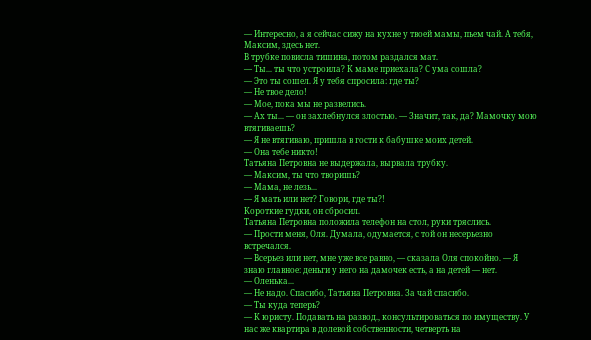— Интересно, а я сейчас сижу на кухне у твоей мамы, пьем чай. А тебя, Максим, здесь нет.
В трубке повисла тишина, потом раздался мат.
— Ты... ты что устроила? К маме приехала? С ума сошла?
— Это ты сошел. Я у тебя спросила: где ты?
— Не твое дело!
— Мое, пока мы не развелись.
— Ах ты... — он захлебнулся злостью. — Значит, так, да? Мамочку мою втягиваешь?
— Я не втягиваю, пришла в гости к бабушке моих детей.
— Она тебе никто!
Татьяна Петровна не выдержала, вырвала трубку.
— Максим, ты что творишь?
— Мама, не лезь...
— Я мать или нет? Говори, где ты?!
Короткие гудки, он сбросил.
Татьяна Петровна положила телефон на стол, руки тряслись.
— Прости меня, Оля. Думала, одумается, с той он несерьезно встречался.
— Всерьез или нет, мне уже все равно, — сказала Оля спокойно. — Я знаю главное: деньги у него на дамочек есть, а на детей — нет.
— Оленька...
— Не надо. Спасибо, Татьяна Петровна. За чай спасибо.
— Ты куда теперь?
— К юристу. Подавать на развод., консультироваться по имуществу. У нас же квартира в долевой собственности, четверть на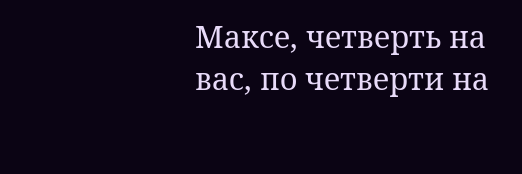Максе, четверть на вас, по четверти на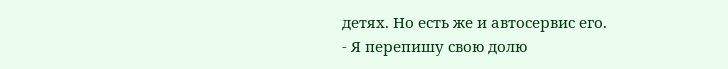детях. Но есть же и автосервис его.
- Я перепишу свою долю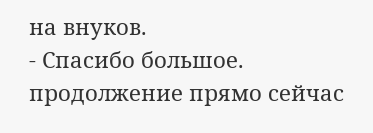на внуков.
- Спасибо большое.
продолжение прямо сейчас